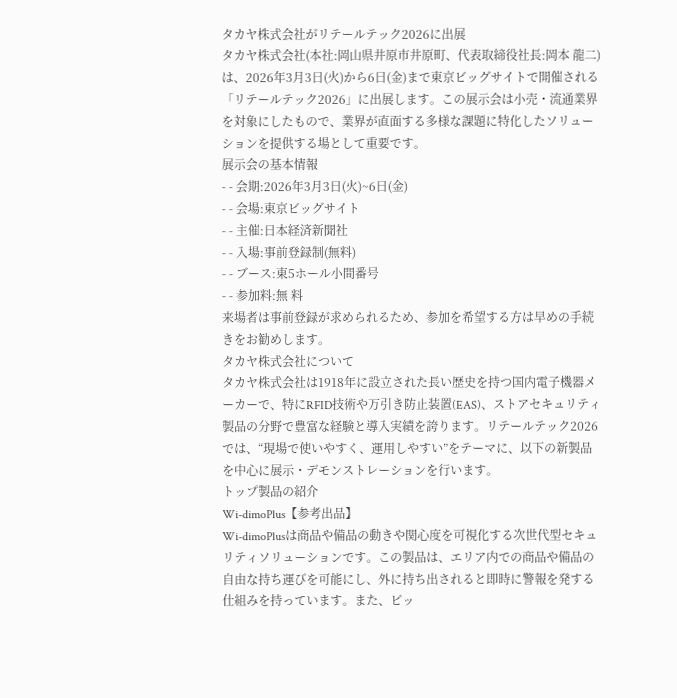タカヤ株式会社がリテールテック2026に出展
タカヤ株式会社(本社:岡山県井原市井原町、代表取締役社長:岡本 龍二)は、2026年3月3日(火)から6日(金)まで東京ビッグサイトで開催される「リテールテック2026」に出展します。この展示会は小売・流通業界を対象にしたもので、業界が直面する多様な課題に特化したソリューションを提供する場として重要です。
展示会の基本情報
- - 会期:2026年3月3日(火)~6日(金)
- - 会場:東京ビッグサイト
- - 主催:日本経済新聞社
- - 入場:事前登録制(無料)
- - ブース:東5ホール小間番号
- - 参加料:無 料
来場者は事前登録が求められるため、参加を希望する方は早めの手続きをお勧めします。
タカヤ株式会社について
タカヤ株式会社は1918年に設立された長い歴史を持つ国内電子機器メーカーで、特にRFID技術や万引き防止装置(EAS)、ストアセキュリティ製品の分野で豊富な経験と導入実績を誇ります。リテールテック2026では、“現場で使いやすく、運用しやすい”をテーマに、以下の新製品を中心に展示・デモンストレーションを行います。
トップ製品の紹介
Wi-dimoPlus【参考出品】
Wi-dimoPlusは商品や備品の動きや関心度を可視化する次世代型セキュリティソリューションです。この製品は、エリア内での商品や備品の自由な持ち運びを可能にし、外に持ち出されると即時に警報を発する仕組みを持っています。また、ピッ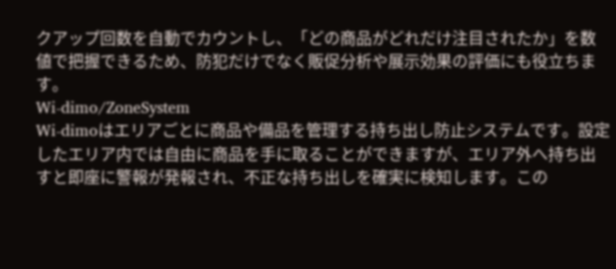クアップ回数を自動でカウントし、「どの商品がどれだけ注目されたか」を数値で把握できるため、防犯だけでなく販促分析や展示効果の評価にも役立ちます。
Wi-dimo/ZoneSystem
Wi-dimoはエリアごとに商品や備品を管理する持ち出し防止システムです。設定したエリア内では自由に商品を手に取ることができますが、エリア外へ持ち出すと即座に警報が発報され、不正な持ち出しを確実に検知します。この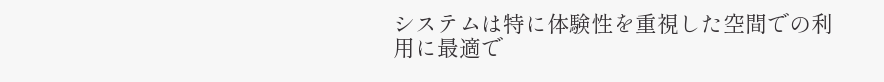システムは特に体験性を重視した空間での利用に最適で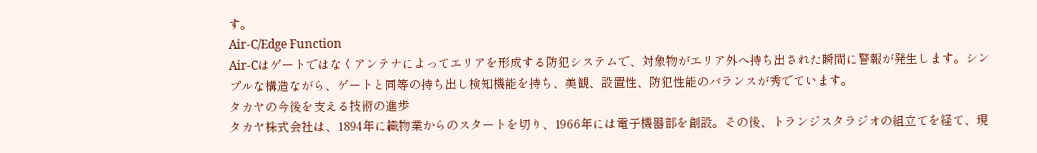す。
Air-C/Edge Function
Air-Cはゲートではなくアンテナによってエリアを形成する防犯システムで、対象物がエリア外へ持ち出された瞬間に警報が発生します。シンプルな構造ながら、ゲートと同等の持ち出し検知機能を持ち、美観、設置性、防犯性能のバランスが秀でています。
タカヤの今後を支える技術の進歩
タカヤ株式会社は、1894年に織物業からのスタートを切り、1966年には電子機器部を創設。その後、トランジスタラジオの組立てを経て、現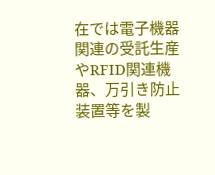在では電子機器関連の受託生産やRFID関連機器、万引き防止装置等を製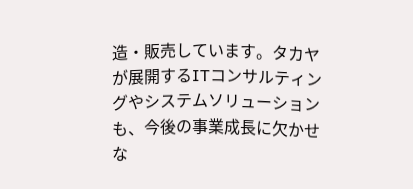造・販売しています。タカヤが展開するITコンサルティングやシステムソリューションも、今後の事業成長に欠かせな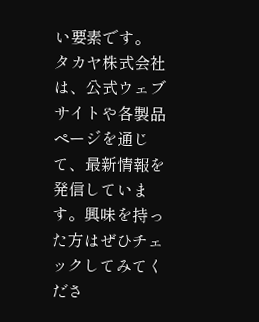い要素です。
タカヤ株式会社は、公式ウェブサイトや各製品ページを通じて、最新情報を発信しています。興味を持った方はぜひチェックしてみてくださ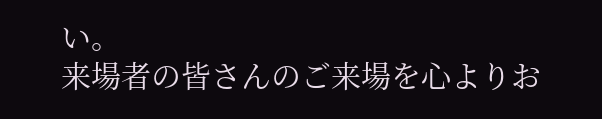い。
来場者の皆さんのご来場を心よりお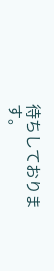待ちしております。